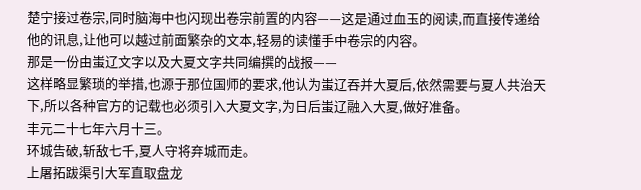楚宁接过卷宗,同时脑海中也闪现出卷宗前置的内容——这是通过血玉的阅读,而直接传递给他的讯息,让他可以越过前面繁杂的文本,轻易的读懂手中卷宗的内容。
那是一份由蚩辽文字以及大夏文字共同编撰的战报——
这样略显繁琐的举措,也源于那位国师的要求,他认为蚩辽吞并大夏后,依然需要与夏人共治天下,所以各种官方的记载也必须引入大夏文字,为日后蚩辽融入大夏,做好准备。
丰元二十七年六月十三。
环城告破,斩敌七千,夏人守将弃城而走。
上屠拓跋渠引大军直取盘龙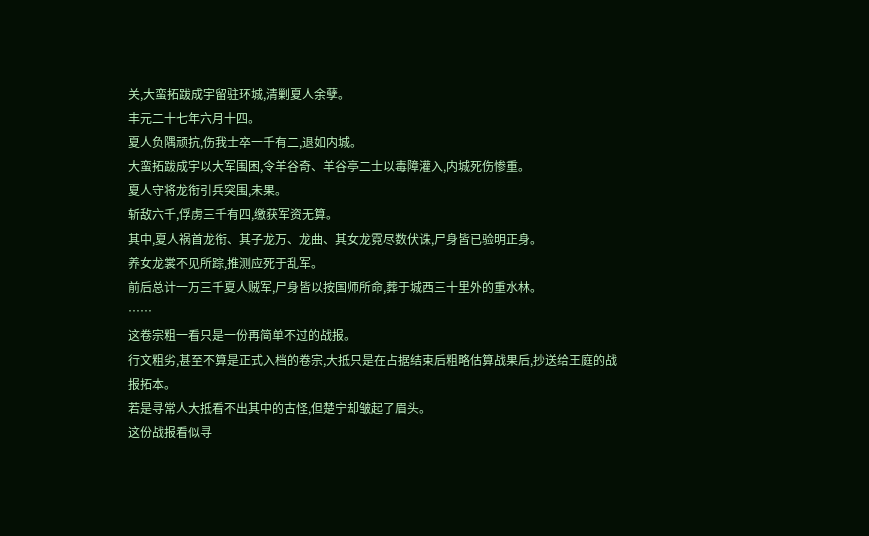关,大蛮拓跋成宇留驻环城,清剿夏人余孽。
丰元二十七年六月十四。
夏人负隅顽抗,伤我士卒一千有二,退如内城。
大蛮拓跋成宇以大军围困,令羊谷奇、羊谷亭二士以毒障灌入,内城死伤惨重。
夏人守将龙衔引兵突围,未果。
斩敌六千,俘虏三千有四,缴获军资无算。
其中,夏人祸首龙衔、其子龙万、龙曲、其女龙霓尽数伏诛,尸身皆已验明正身。
养女龙裳不见所踪,推测应死于乱军。
前后总计一万三千夏人贼军,尸身皆以按国师所命,葬于城西三十里外的重水林。
……
这卷宗粗一看只是一份再简单不过的战报。
行文粗劣,甚至不算是正式入档的卷宗,大抵只是在占据结束后粗略估算战果后,抄送给王庭的战报拓本。
若是寻常人大抵看不出其中的古怪,但楚宁却皱起了眉头。
这份战报看似寻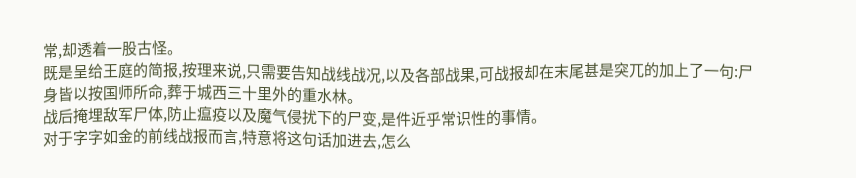常,却透着一股古怪。
既是呈给王庭的简报,按理来说,只需要告知战线战况,以及各部战果,可战报却在末尾甚是突兀的加上了一句:尸身皆以按国师所命,葬于城西三十里外的重水林。
战后掩埋敌军尸体,防止瘟疫以及魔气侵扰下的尸变,是件近乎常识性的事情。
对于字字如金的前线战报而言,特意将这句话加进去,怎么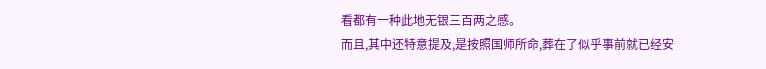看都有一种此地无银三百两之感。
而且,其中还特意提及,是按照国师所命,葬在了似乎事前就已经安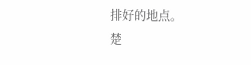排好的地点。
楚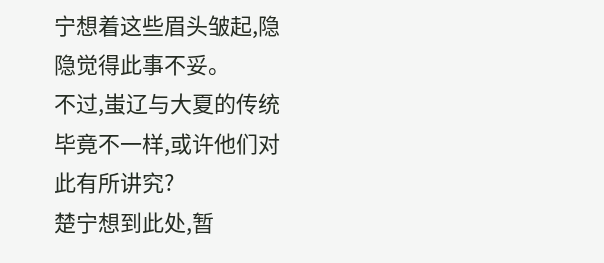宁想着这些眉头皱起,隐隐觉得此事不妥。
不过,蚩辽与大夏的传统毕竟不一样,或许他们对此有所讲究?
楚宁想到此处,暂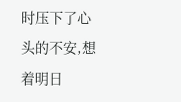时压下了心头的不安,想着明日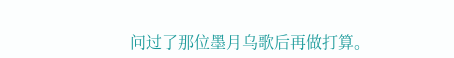问过了那位墨月乌歌后再做打算。